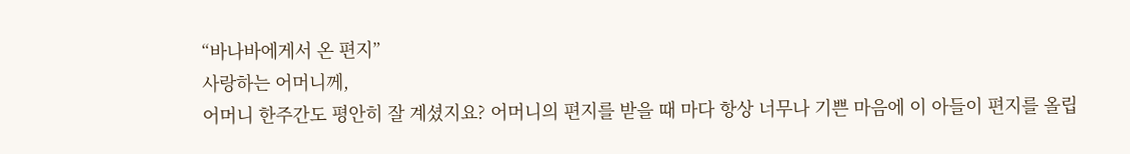“바나바에게서 온 편지”
사랑하는 어머니께,
어머니 한주간도 평안히 잘 계셨지요? 어머니의 편지를 받을 때 마다 항상 너무나 기쁜 마음에 이 아들이 편지를 올립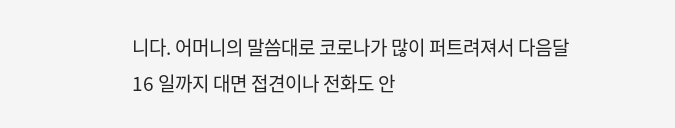니다. 어머니의 말씀대로 코로나가 많이 퍼트려져서 다음달 16 일까지 대면 접견이나 전화도 안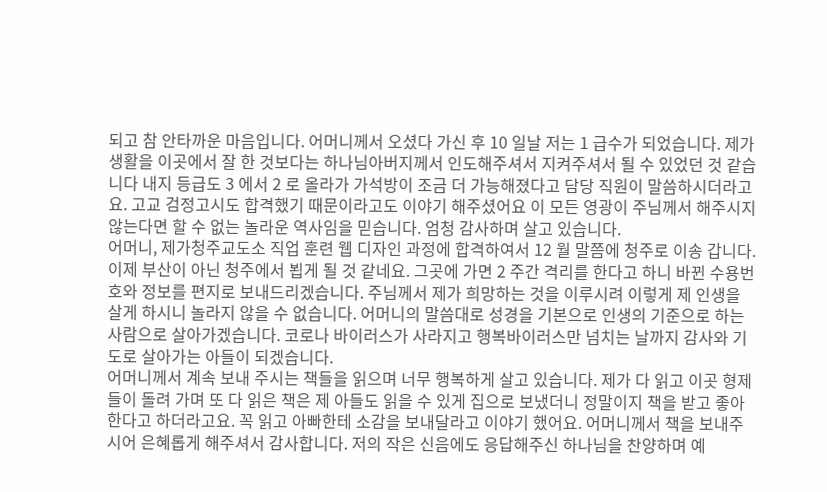되고 참 안타까운 마음입니다. 어머니께서 오셨다 가신 후 10 일날 저는 1 급수가 되었습니다. 제가 생활을 이곳에서 잘 한 것보다는 하나님아버지께서 인도해주셔서 지켜주셔서 될 수 있었던 것 같습니다 내지 등급도 3 에서 2 로 올라가 가석방이 조금 더 가능해졌다고 담당 직원이 말씀하시더라고요. 고교 검정고시도 합격했기 때문이라고도 이야기 해주셨어요 이 모든 영광이 주님께서 해주시지 않는다면 할 수 없는 놀라운 역사임을 믿습니다. 엄청 감사하며 살고 있습니다.
어머니, 제가청주교도소 직업 훈련 웹 디자인 과정에 합격하여서 12 월 말쯤에 청주로 이송 갑니다. 이제 부산이 아닌 청주에서 뵙게 될 것 같네요. 그곳에 가면 2 주간 격리를 한다고 하니 바뀐 수용번호와 정보를 편지로 보내드리겠습니다. 주님께서 제가 희망하는 것을 이루시려 이렇게 제 인생을 살게 하시니 놀라지 않을 수 없습니다. 어머니의 말씀대로 성경을 기본으로 인생의 기준으로 하는 사람으로 살아가겠습니다. 코로나 바이러스가 사라지고 행복바이러스만 넘치는 날까지 감사와 기도로 살아가는 아들이 되겠습니다.
어머니께서 계속 보내 주시는 책들을 읽으며 너무 행복하게 살고 있습니다. 제가 다 읽고 이곳 형제들이 돌려 가며 또 다 읽은 책은 제 아들도 읽을 수 있게 집으로 보냈더니 정말이지 책을 받고 좋아한다고 하더라고요. 꼭 읽고 아빠한테 소감을 보내달라고 이야기 했어요. 어머니께서 책을 보내주시어 은혜롭게 해주셔서 감사합니다. 저의 작은 신음에도 응답해주신 하나님을 찬양하며 예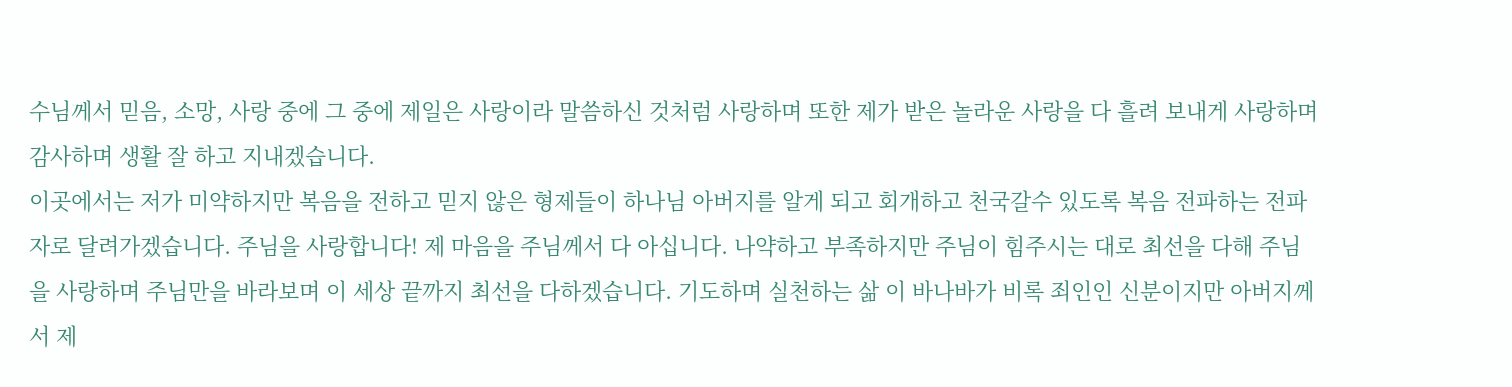수님께서 믿음, 소망, 사랑 중에 그 중에 제일은 사랑이라 말씀하신 것처럼 사랑하며 또한 제가 받은 놀라운 사랑을 다 흘려 보내게 사랑하며 감사하며 생활 잘 하고 지내겠습니다.
이곳에서는 저가 미약하지만 복음을 전하고 믿지 않은 형제들이 하나님 아버지를 알게 되고 회개하고 천국갈수 있도록 복음 전파하는 전파 자로 달려가겠습니다. 주님을 사랑합니다! 제 마음을 주님께서 다 아십니다. 나약하고 부족하지만 주님이 힘주시는 대로 최선을 다해 주님을 사랑하며 주님만을 바라보며 이 세상 끝까지 최선을 다하겠습니다. 기도하며 실천하는 삶 이 바나바가 비록 죄인인 신분이지만 아버지께서 제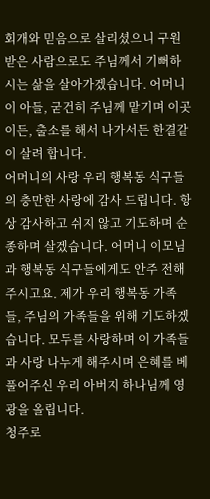회개와 믿음으로 살리셨으니 구원 받은 사람으로도 주님께서 기뻐하시는 삶을 살아가겠습니다. 어머니 이 아들, 굳건히 주님께 맡기며 이곳이든, 출소를 해서 나가서든 한결같이 살려 합니다.
어머니의 사랑 우리 행복동 식구들의 충만한 사랑에 감사 드립니다. 항상 감사하고 쉬지 않고 기도하며 순종하며 살겠습니다. 어머니 이모님과 행복동 식구들에게도 안주 전해주시고요. 제가 우리 행복동 가족들, 주님의 가족들을 위해 기도하겠습니다. 모두를 사랑하며 이 가족들과 사랑 나누게 해주시며 은혜를 베풀어주신 우리 아버지 하나님께 영광을 올립니다.
청주로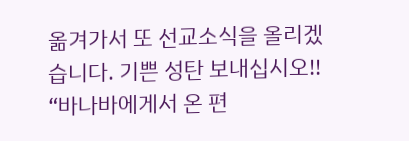옮겨가서 또 선교소식을 올리겠습니다. 기쁜 성탄 보내십시오!!
“바나바에게서 온 편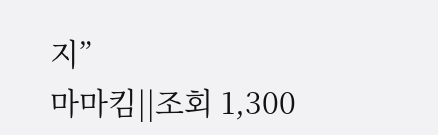지”
마마킴||조회 1,300